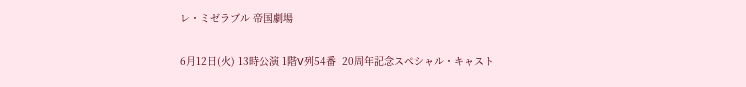レ・ミゼラブル 帝国劇場

6月12日(火) 13時公演 1階V列54番  20周年記念スペシャル・キャスト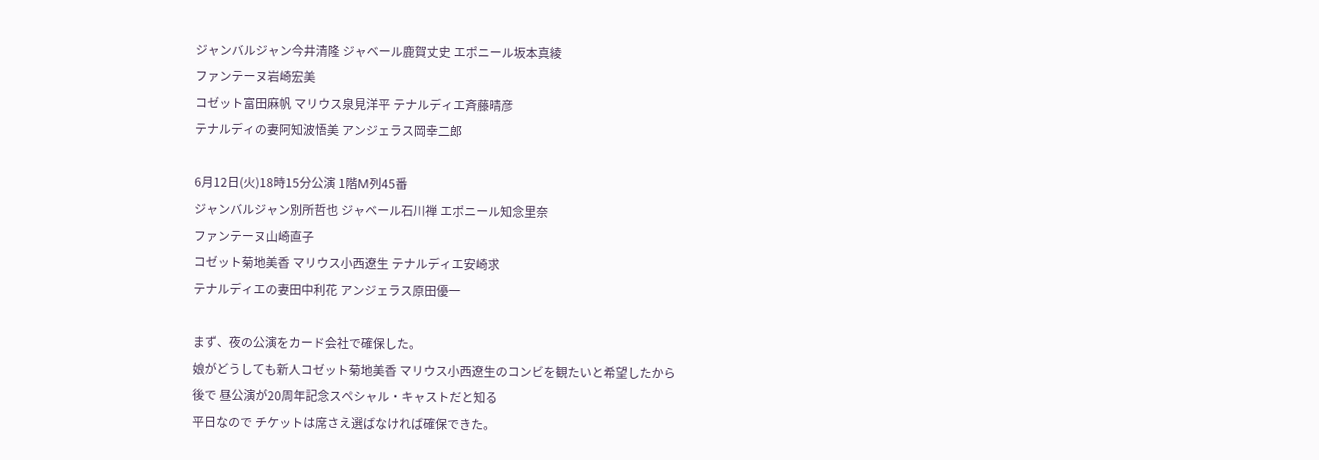ジャンバルジャン今井清隆 ジャベール鹿賀丈史 エポニール坂本真綾
ファンテーヌ岩崎宏美
コゼット富田麻帆 マリウス泉見洋平 テナルディエ斉藤晴彦
テナルディの妻阿知波悟美 アンジェラス岡幸二郎

6月12日(火)18時15分公演 1階M列45番
ジャンバルジャン別所哲也 ジャベール石川禅 エポニール知念里奈
ファンテーヌ山崎直子
コゼット菊地美香 マリウス小西遼生 テナルディエ安崎求
テナルディエの妻田中利花 アンジェラス原田優一

まず、夜の公演をカード会社で確保した。
娘がどうしても新人コゼット菊地美香 マリウス小西遼生のコンビを観たいと希望したから
後で 昼公演が20周年記念スペシャル・キャストだと知る
平日なので チケットは席さえ選ばなければ確保できた。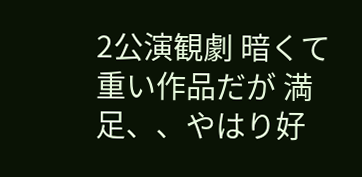2公演観劇 暗くて重い作品だが 満足、、やはり好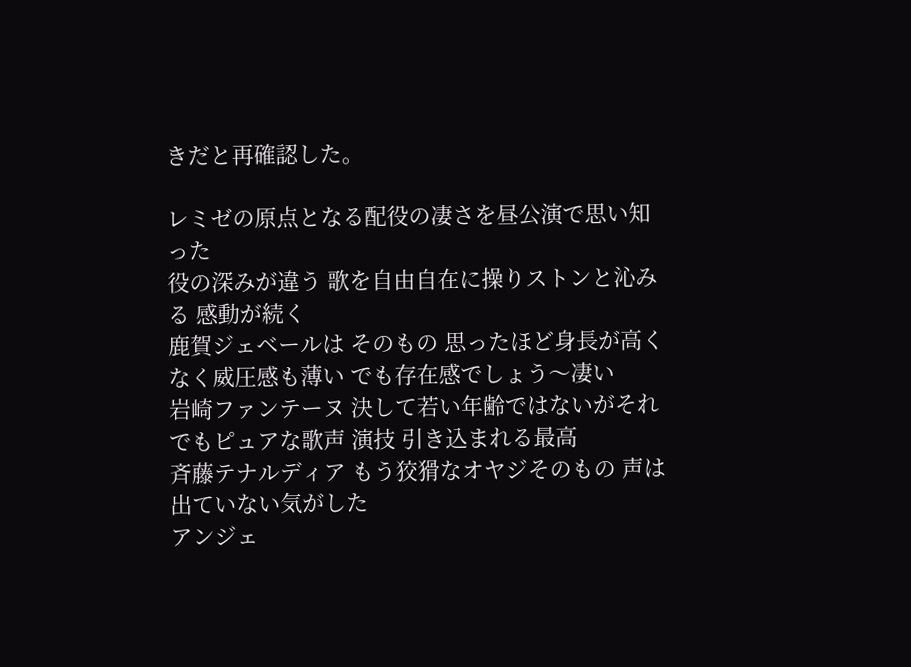きだと再確認した。

レミゼの原点となる配役の凄さを昼公演で思い知った
役の深みが違う 歌を自由自在に操りストンと沁みる 感動が続く
鹿賀ジェベールは そのもの 思ったほど身長が高くなく威圧感も薄い でも存在感でしょう〜凄い
岩崎ファンテーヌ 決して若い年齢ではないがそれでもピュアな歌声 演技 引き込まれる最高
斉藤テナルディア もう狡猾なオヤジそのもの 声は出ていない気がした
アンジェ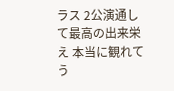ラス 2公演通して最高の出来栄え 本当に観れてう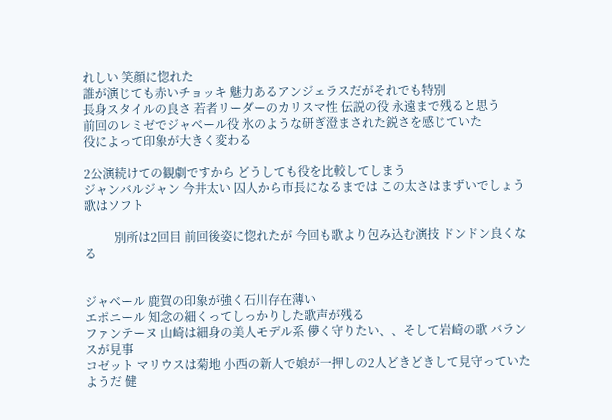れしい 笑顔に惚れた
誰が演じても赤いチョッキ 魅力あるアンジェラスだがそれでも特別
長身スタイルの良さ 若者リーダーのカリスマ性 伝説の役 永遠まで残ると思う
前回のレミゼでジャベール役 氷のような研ぎ澄まされた鋭さを感じていた
役によって印象が大きく変わる

2公演続けての観劇ですから どうしても役を比較してしまう
ジャンバルジャン 今井太い 囚人から市長になるまでは この太さはまずいでしょう  歌はソフト

          別所は2回目 前回後姿に惚れたが 今回も歌より包み込む演技 ドンドン良くなる


ジャベール 鹿賀の印象が強く石川存在薄い
エポニール 知念の細くってしっかりした歌声が残る
ファンテーヌ 山崎は細身の美人モデル系 儚く守りたい、、そして岩崎の歌 バランスが見事
コゼット マリウスは菊地 小西の新人で娘が一押しの2人どきどきして見守っていたようだ 健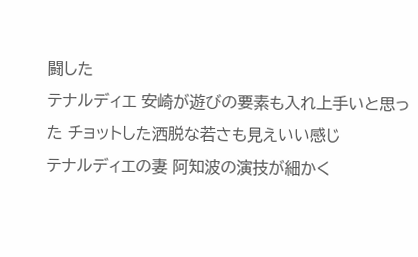闘した
テナルディエ 安崎が遊びの要素も入れ上手いと思った チョットした洒脱な若さも見えいい感じ
テナルディエの妻 阿知波の演技が細かく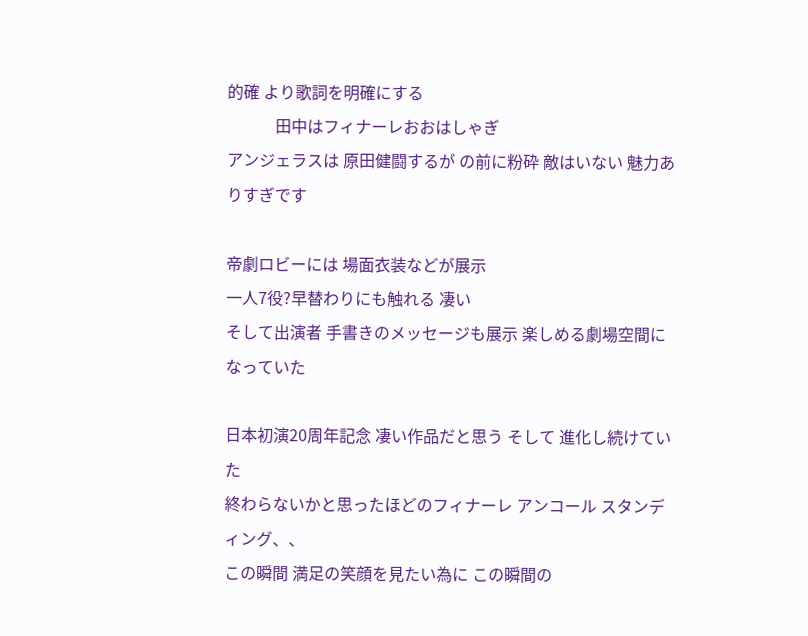的確 より歌詞を明確にする
            田中はフィナーレおおはしゃぎ
アンジェラスは 原田健闘するが の前に粉砕 敵はいない 魅力ありすぎです

帝劇ロビーには 場面衣装などが展示
一人7役?早替わりにも触れる 凄い
そして出演者 手書きのメッセージも展示 楽しめる劇場空間になっていた

日本初演20周年記念 凄い作品だと思う そして 進化し続けていた
終わらないかと思ったほどのフィナーレ アンコール スタンディング、、
この瞬間 満足の笑顔を見たい為に この瞬間の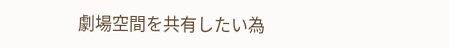劇場空間を共有したい為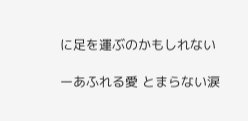に足を運ぶのかもしれない

ーあふれる愛 とまらない涙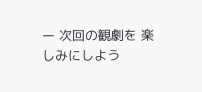ー 次回の観劇を 楽しみにしよう